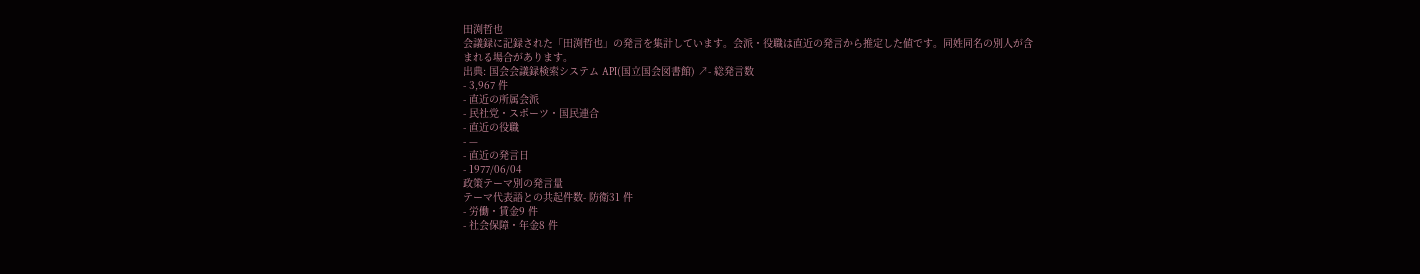田渕哲也
会議録に記録された「田渕哲也」の発言を集計しています。会派・役職は直近の発言から推定した値です。同姓同名の別人が含まれる場合があります。
出典: 国会会議録検索システム API(国立国会図書館) ↗- 総発言数
- 3,967 件
- 直近の所属会派
- 民社党・スポーツ・国民連合
- 直近の役職
- —
- 直近の発言日
- 1977/06/04
政策テーマ別の発言量
テーマ代表語との共起件数- 防衛31 件
- 労働・賃金9 件
- 社会保障・年金8 件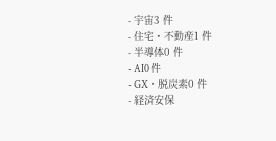- 宇宙3 件
- 住宅・不動産1 件
- 半導体0 件
- AI0 件
- GX・脱炭素0 件
- 経済安保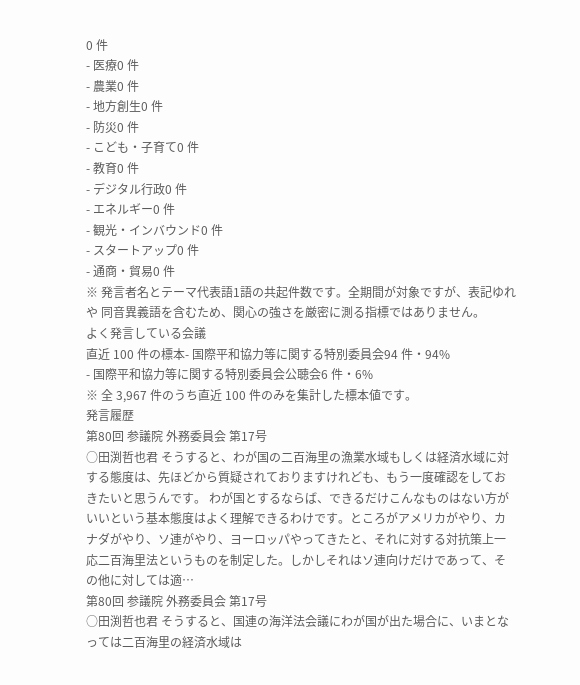0 件
- 医療0 件
- 農業0 件
- 地方創生0 件
- 防災0 件
- こども・子育て0 件
- 教育0 件
- デジタル行政0 件
- エネルギー0 件
- 観光・インバウンド0 件
- スタートアップ0 件
- 通商・貿易0 件
※ 発言者名とテーマ代表語1語の共起件数です。全期間が対象ですが、表記ゆれや 同音異義語を含むため、関心の強さを厳密に測る指標ではありません。
よく発言している会議
直近 100 件の標本- 国際平和協力等に関する特別委員会94 件・94%
- 国際平和協力等に関する特別委員会公聴会6 件・6%
※ 全 3,967 件のうち直近 100 件のみを集計した標本値です。
発言履歴
第80回 参議院 外務委員会 第17号
○田渕哲也君 そうすると、わが国の二百海里の漁業水域もしくは経済水域に対する態度は、先ほどから質疑されておりますけれども、もう一度確認をしておきたいと思うんです。 わが国とするならば、できるだけこんなものはない方がいいという基本態度はよく理解できるわけです。ところがアメリカがやり、カナダがやり、ソ連がやり、ヨーロッパやってきたと、それに対する対抗策上一応二百海里法というものを制定した。しかしそれはソ連向けだけであって、その他に対しては適…
第80回 参議院 外務委員会 第17号
○田渕哲也君 そうすると、国連の海洋法会議にわが国が出た場合に、いまとなっては二百海里の経済水域は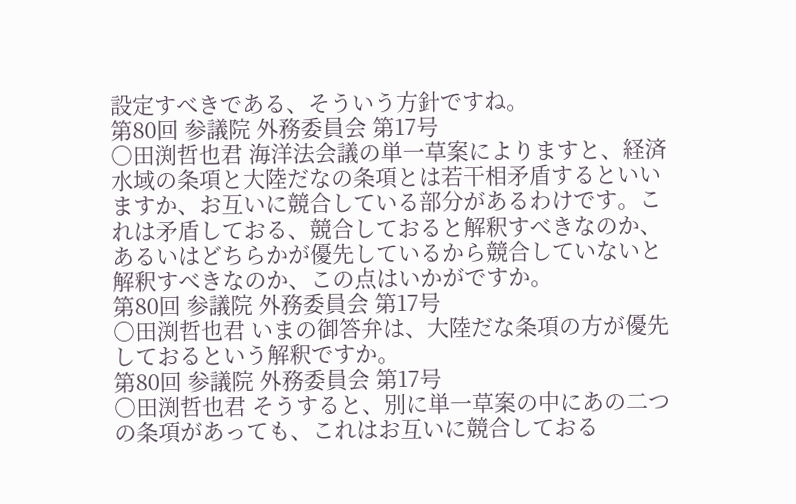設定すべきである、そういう方針ですね。
第80回 参議院 外務委員会 第17号
○田渕哲也君 海洋法会議の単一草案によりますと、経済水域の条項と大陸だなの条項とは若干相矛盾するといいますか、お互いに競合している部分があるわけです。これは矛盾しておる、競合しておると解釈すべきなのか、あるいはどちらかが優先しているから競合していないと解釈すべきなのか、この点はいかがですか。
第80回 参議院 外務委員会 第17号
○田渕哲也君 いまの御答弁は、大陸だな条項の方が優先しておるという解釈ですか。
第80回 参議院 外務委員会 第17号
○田渕哲也君 そうすると、別に単一草案の中にあの二つの条項があっても、これはお互いに競合しておる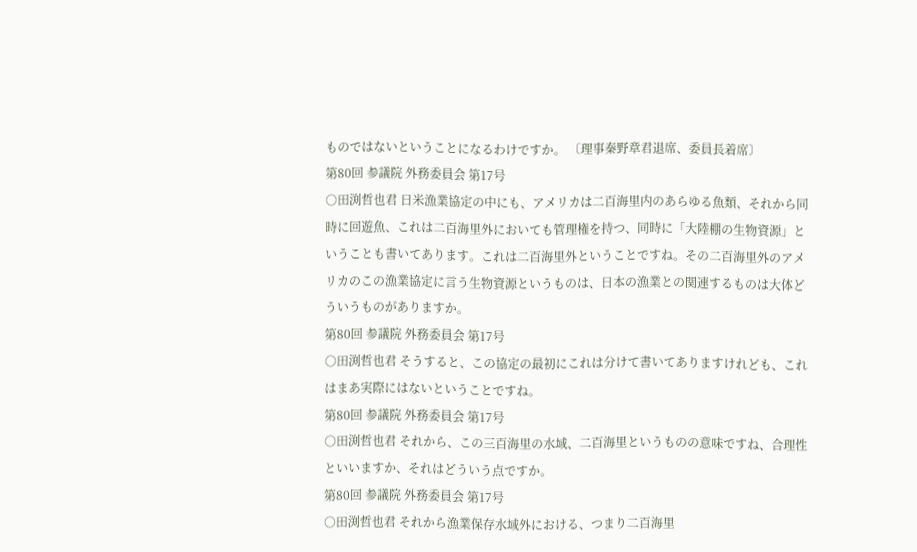ものではないということになるわけですか。 〔理事秦野章君退席、委員長着席〕
第80回 参議院 外務委員会 第17号
○田渕哲也君 日米漁業協定の中にも、アメリカは二百海里内のあらゆる魚類、それから同時に回遊魚、これは二百海里外においても管理権を持つ、同時に「大陸棚の生物資源」ということも書いてあります。これは二百海里外ということですね。その二百海里外のアメリカのこの漁業協定に言う生物資源というものは、日本の漁業との関連するものは大体どういうものがありますか。
第80回 参議院 外務委員会 第17号
○田渕哲也君 そうすると、この協定の最初にこれは分けて書いてありますけれども、これはまあ実際にはないということですね。
第80回 参議院 外務委員会 第17号
○田渕哲也君 それから、この三百海里の水域、二百海里というものの意味ですね、合理性といいますか、それはどういう点ですか。
第80回 参議院 外務委員会 第17号
○田渕哲也君 それから漁業保存水域外における、つまり二百海里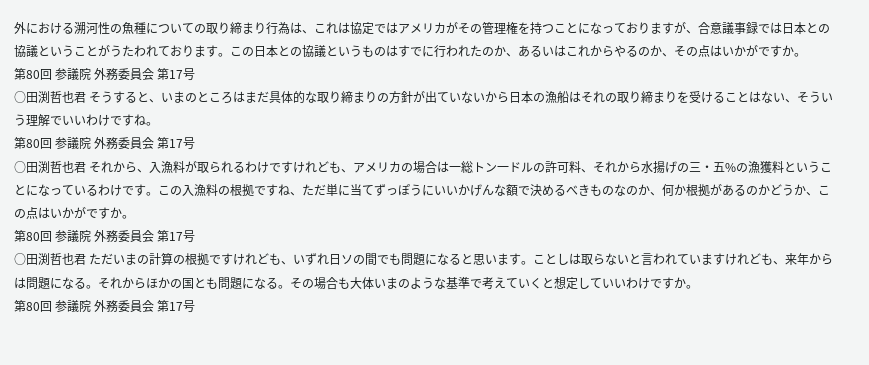外における溯河性の魚種についての取り締まり行為は、これは協定ではアメリカがその管理権を持つことになっておりますが、合意議事録では日本との協議ということがうたわれております。この日本との協議というものはすでに行われたのか、あるいはこれからやるのか、その点はいかがですか。
第80回 参議院 外務委員会 第17号
○田渕哲也君 そうすると、いまのところはまだ具体的な取り締まりの方針が出ていないから日本の漁船はそれの取り締まりを受けることはない、そういう理解でいいわけですね。
第80回 参議院 外務委員会 第17号
○田渕哲也君 それから、入漁料が取られるわけですけれども、アメリカの場合は一総トン一ドルの許可料、それから水揚げの三・五%の漁獲料ということになっているわけです。この入漁料の根拠ですね、ただ単に当てずっぽうにいいかげんな額で決めるべきものなのか、何か根拠があるのかどうか、この点はいかがですか。
第80回 参議院 外務委員会 第17号
○田渕哲也君 ただいまの計算の根拠ですけれども、いずれ日ソの間でも問題になると思います。ことしは取らないと言われていますけれども、来年からは問題になる。それからほかの国とも問題になる。その場合も大体いまのような基準で考えていくと想定していいわけですか。
第80回 参議院 外務委員会 第17号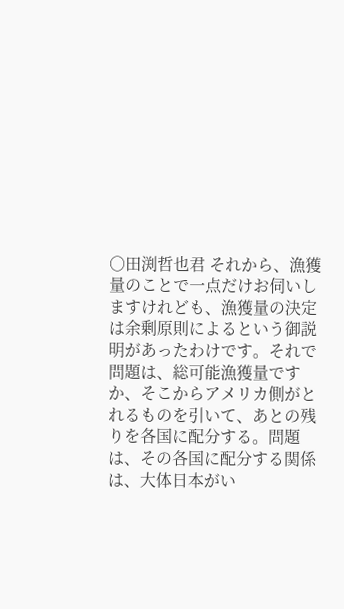○田渕哲也君 それから、漁獲量のことで一点だけお伺いしますけれども、漁獲量の決定は余剰原則によるという御説明があったわけです。それで問題は、総可能漁獲量ですか、そこからアメリカ側がとれるものを引いて、あとの残りを各国に配分する。問題は、その各国に配分する関係は、大体日本がい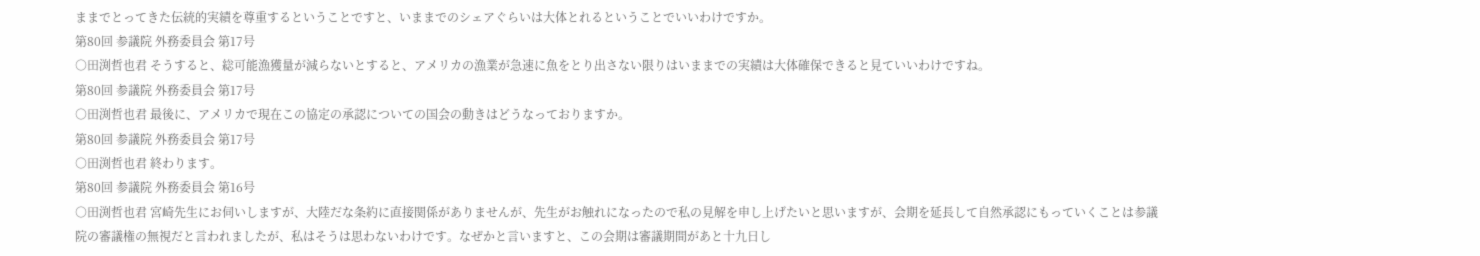ままでとってきた伝統的実績を尊重するということですと、いままでのシェアぐらいは大体とれるということでいいわけですか。
第80回 参議院 外務委員会 第17号
○田渕哲也君 そうすると、総可能漁獲量が減らないとすると、アメリカの漁業が急速に魚をとり出さない限りはいままでの実績は大体確保できると見ていいわけですね。
第80回 参議院 外務委員会 第17号
○田渕哲也君 最後に、アメリカで現在この協定の承認についての国会の動きはどうなっておりますか。
第80回 参議院 外務委員会 第17号
○田渕哲也君 終わります。
第80回 参議院 外務委員会 第16号
○田渕哲也君 宮崎先生にお伺いしますが、大陸だな条約に直接関係がありませんが、先生がお触れになったので私の見解を申し上げたいと思いますが、会期を延長して自然承認にもっていくことは参議院の審議権の無視だと言われましたが、私はそうは思わないわけです。なぜかと言いますと、この会期は審議期間があと十九日し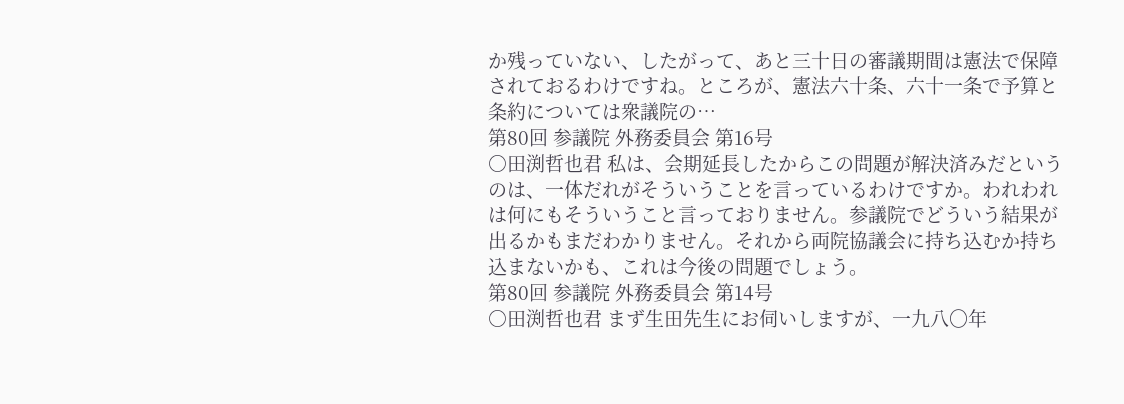か残っていない、したがって、あと三十日の審議期間は憲法で保障されておるわけですね。ところが、憲法六十条、六十一条で予算と条約については衆議院の…
第80回 参議院 外務委員会 第16号
○田渕哲也君 私は、会期延長したからこの問題が解決済みだというのは、一体だれがそういうことを言っているわけですか。われわれは何にもそういうこと言っておりません。参議院でどういう結果が出るかもまだわかりません。それから両院協議会に持ち込むか持ち込まないかも、これは今後の問題でしょう。
第80回 参議院 外務委員会 第14号
○田渕哲也君 まず生田先生にお伺いしますが、一九八〇年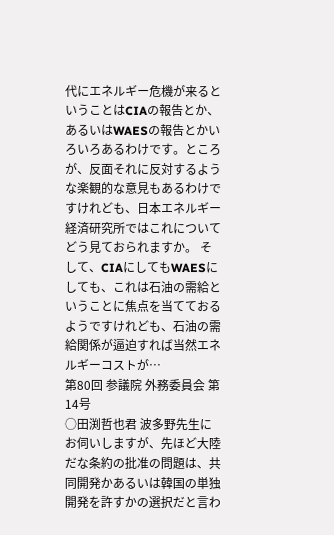代にエネルギー危機が来るということはCIAの報告とか、あるいはWAESの報告とかいろいろあるわけです。ところが、反面それに反対するような楽観的な意見もあるわけですけれども、日本エネルギー経済研究所ではこれについてどう見ておられますか。 そして、CIAにしてもWAESにしても、これは石油の需給ということに焦点を当てておるようですけれども、石油の需給関係が逼迫すれば当然エネルギーコストが…
第80回 参議院 外務委員会 第14号
○田渕哲也君 波多野先生にお伺いしますが、先ほど大陸だな条約の批准の問題は、共同開発かあるいは韓国の単独開発を許すかの選択だと言わ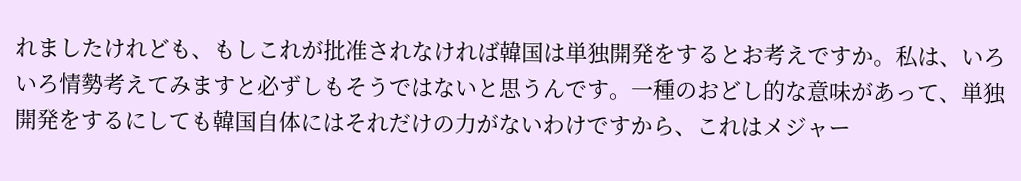れましたけれども、もしこれが批准されなければ韓国は単独開発をするとお考えですか。私は、いろいろ情勢考えてみますと必ずしもそうではないと思うんです。一種のおどし的な意味があって、単独開発をするにしても韓国自体にはそれだけの力がないわけですから、これはメジャー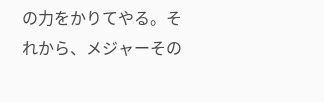の力をかりてやる。それから、メジャーその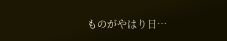ものがやはり日…